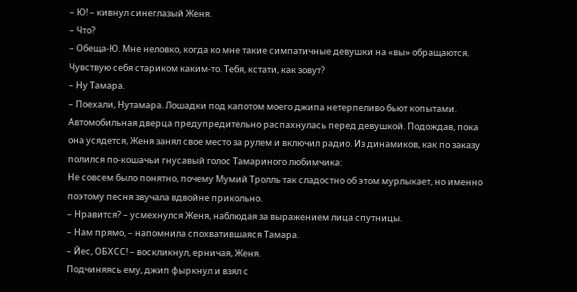– Ю! – кивнул синеглазый Женя.
– Что?
– Обеща-Ю. Мне неловко, когда ко мне такие симпатичные девушки на «вы» обращаются. Чувствую себя стариком каким-то. Тебя, кстати, как зовут?
– Ну Тамара.
– Поехали, Нутамара. Лошадки под капотом моего джипа нетерпеливо бьют копытами.
Автомобильная дверца предупредительно распахнулась перед девушкой. Подождав, пока она усядется, Женя занял свое место за рулем и включил радио. Из динамиков, как по заказу полился по-кошачьи гнусавый голос Тамариного любимчика:
Не совсем было понятно, почему Мумий Тролль так сладостно об этом мурлыкает, но именно поэтому песня звучала вдвойне прикольно.
– Нравится? – усмехнулся Женя, наблюдая за выражением лица спутницы.
– Нам прямо, – напомнила спохватившаяся Тамара.
– Йес, ОБХСС! – воскликнул, ерничая, Женя.
Подчиняясь ему, джип фыркнул и взял с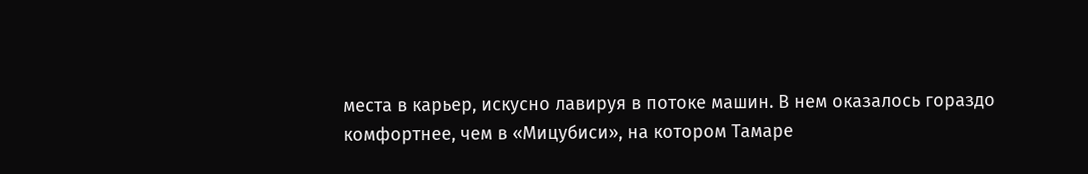места в карьер, искусно лавируя в потоке машин. В нем оказалось гораздо комфортнее, чем в «Мицубиси», на котором Тамаре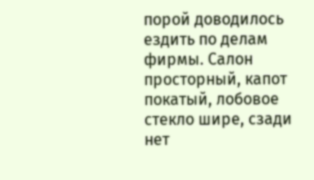порой доводилось ездить по делам фирмы. Салон просторный, капот покатый, лобовое стекло шире, сзади нет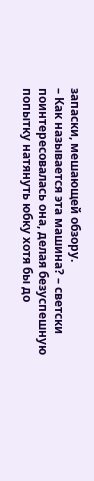запаски, мешающей обзору.
– Как называется эта машина? – светски поинтересовалась она, делая безуспешную попытку натянуть юбку хотя бы до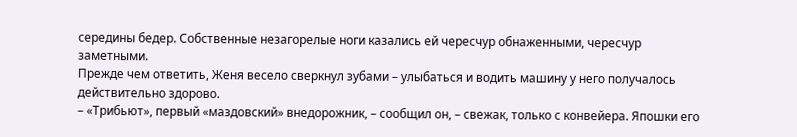середины бедер. Собственные незагорелые ноги казались ей чересчур обнаженными, чересчур заметными.
Прежде чем ответить, Женя весело сверкнул зубами – улыбаться и водить машину у него получалось действительно здорово.
– «Трибьют», первый «маздовский» внедорожник, – сообщил он, – свежак, только с конвейера. Япошки его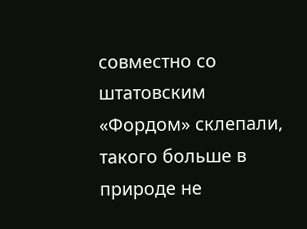совместно со штатовским «Фордом» склепали, такого больше в природе не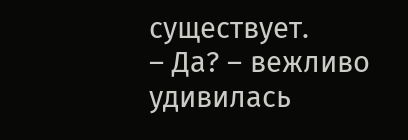существует.
– Да? – вежливо удивилась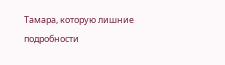Тамара, которую лишние подробности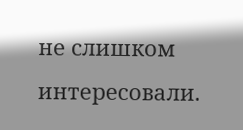не слишком интересовали.